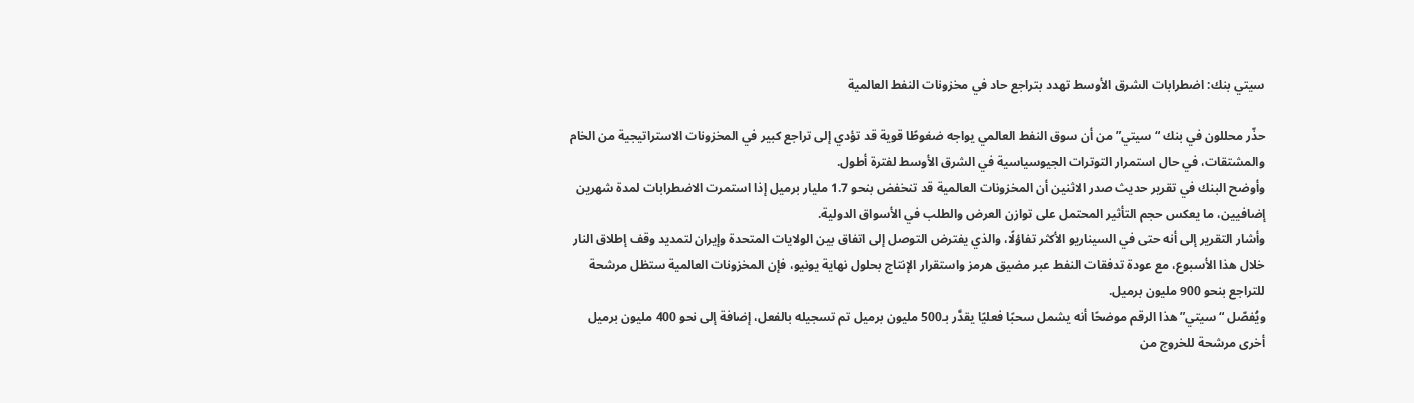سيتي بنك: اضطرابات الشرق الأوسط تهدد بتراجع حاد في مخزونات النفط العالمية

حذّر محللون في بنك “سيتي” من أن سوق النفط العالمي يواجه ضغوطًا قوية قد تؤدي إلى تراجع كبير في المخزونات الاستراتيجية من الخام والمشتقات، في حال استمرار التوترات الجيوسياسية في الشرق الأوسط لفترة أطول.
وأوضح البنك في تقرير حديث صدر الاثنين أن المخزونات العالمية قد تنخفض بنحو 1.7 مليار برميل إذا استمرت الاضطرابات لمدة شهرين إضافيين، ما يعكس حجم التأثير المحتمل على توازن العرض والطلب في الأسواق الدولية.
وأشار التقرير إلى أنه حتى في السيناريو الأكثر تفاؤلًا، والذي يفترض التوصل إلى اتفاق بين الولايات المتحدة وإيران لتمديد وقف إطلاق النار خلال هذا الأسبوع، مع عودة تدفقات النفط عبر مضيق هرمز واستقرار الإنتاج بحلول نهاية يونيو، فإن المخزونات العالمية ستظل مرشحة للتراجع بنحو 900 مليون برميل.
ويُفصّل “سيتي” هذا الرقم موضحًا أنه يشمل سحبًا فعليًا يقدَّر بـ500 مليون برميل تم تسجيله بالفعل، إضافة إلى نحو 400 مليون برميل أخرى مرشحة للخروج من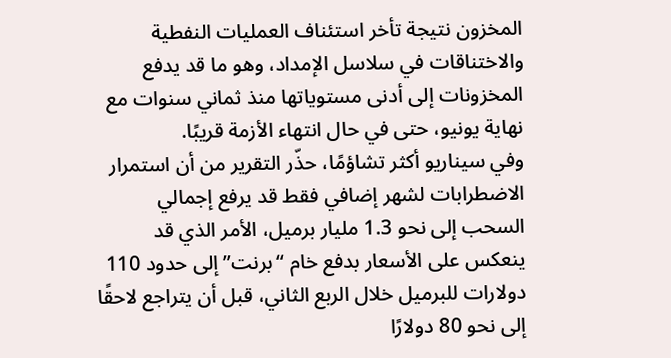المخزون نتيجة تأخر استئناف العمليات النفطية والاختناقات في سلاسل الإمداد، وهو ما قد يدفع المخزونات إلى أدنى مستوياتها منذ ثماني سنوات مع نهاية يونيو، حتى في حال انتهاء الأزمة قريبًا.
وفي سيناريو أكثر تشاؤمًا، حذّر التقرير من أن استمرار الاضطرابات لشهر إضافي فقط قد يرفع إجمالي السحب إلى نحو 1.3 مليار برميل، الأمر الذي قد ينعكس على الأسعار بدفع خام “برنت” إلى حدود 110 دولارات للبرميل خلال الربع الثاني، قبل أن يتراجع لاحقًا إلى نحو 80 دولارًا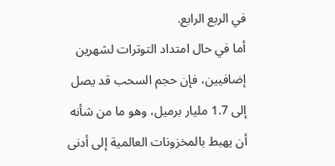في الربع الرابع.
أما في حال امتداد التوترات لشهرين إضافيين، فإن حجم السحب قد يصل إلى 1.7 مليار برميل، وهو ما من شأنه أن يهبط بالمخزونات العالمية إلى أدنى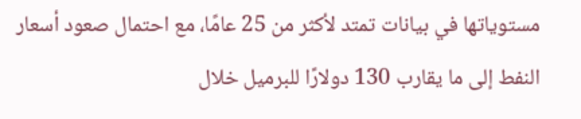مستوياتها في بيانات تمتد لأكثر من 25 عامًا، مع احتمال صعود أسعار النفط إلى ما يقارب 130 دولارًا للبرميل خلال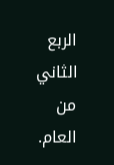الربع الثاني من العام.